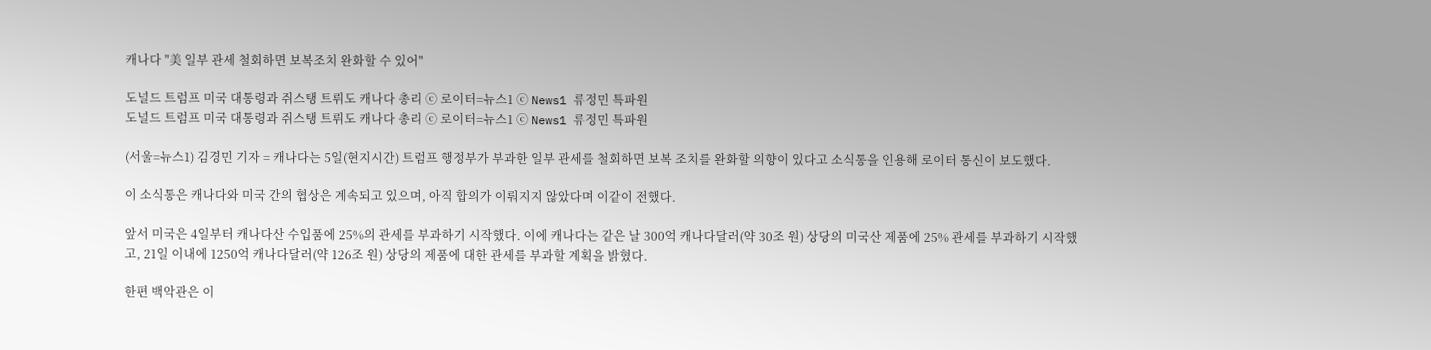캐나다 "美 일부 관세 철회하면 보복조치 완화할 수 있어"

도널드 트럼프 미국 대통령과 쥐스탱 트뤼도 캐나다 총리 ⓒ 로이터=뉴스1 ⓒ News1 류정민 특파원
도널드 트럼프 미국 대통령과 쥐스탱 트뤼도 캐나다 총리 ⓒ 로이터=뉴스1 ⓒ News1 류정민 특파원

(서울=뉴스1) 김경민 기자 = 캐나다는 5일(현지시간) 트럼프 행정부가 부과한 일부 관세를 철회하면 보복 조치를 완화할 의향이 있다고 소식통을 인용해 로이터 통신이 보도했다.

이 소식통은 캐나다와 미국 간의 협상은 계속되고 있으며, 아직 합의가 이뤄지지 않았다며 이같이 전했다.

앞서 미국은 4일부터 캐나다산 수입품에 25%의 관세를 부과하기 시작했다. 이에 캐나다는 같은 날 300억 캐나다달러(약 30조 원) 상당의 미국산 제품에 25% 관세를 부과하기 시작했고, 21일 이내에 1250억 캐나다달러(약 126조 원) 상당의 제품에 대한 관세를 부과할 계획을 밝혔다.

한편 백악관은 이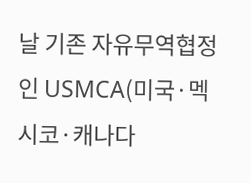날 기존 자유무역협정인 USMCA(미국·멕시코·캐나다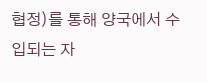협정)를 통해 양국에서 수입되는 자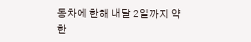동차에 한해 내달 2일까지 약 한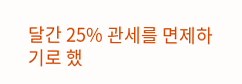달간 25% 관세를 면제하기로 했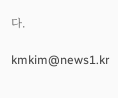다.

kmkim@news1.kr